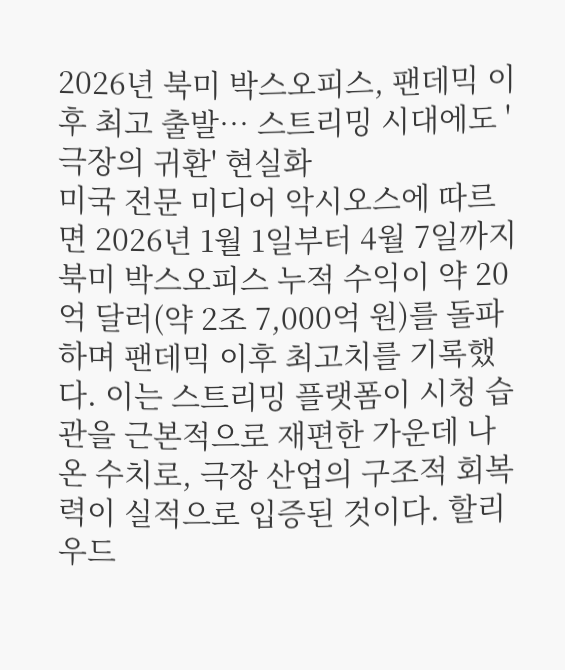2026년 북미 박스오피스, 팬데믹 이후 최고 출발… 스트리밍 시대에도 '극장의 귀환' 현실화
미국 전문 미디어 악시오스에 따르면 2026년 1월 1일부터 4월 7일까지 북미 박스오피스 누적 수익이 약 20억 달러(약 2조 7,000억 원)를 돌파하며 팬데믹 이후 최고치를 기록했다. 이는 스트리밍 플랫폼이 시청 습관을 근본적으로 재편한 가운데 나온 수치로, 극장 산업의 구조적 회복력이 실적으로 입증된 것이다. 할리우드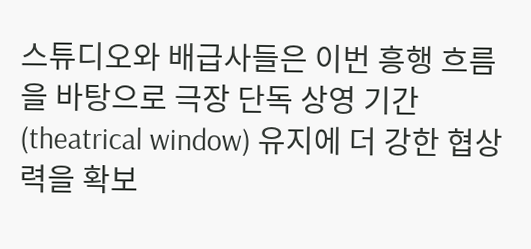스튜디오와 배급사들은 이번 흥행 흐름을 바탕으로 극장 단독 상영 기간(theatrical window) 유지에 더 강한 협상력을 확보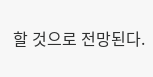할 것으로 전망된다.